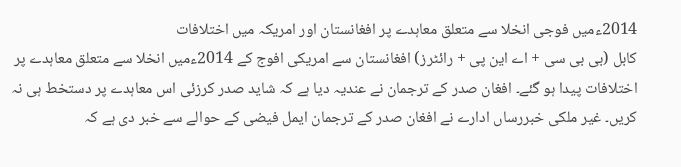2014ءمیں فوجی انخلا سے متعلق معاہدے پر افغانستان اور امریکہ میں اختلافات
کابل (بی بی سی + اے این پی + رائٹرز) افغانستان سے امریکی افوج کے 2014ءمیں انخلا سے متعلق معاہدے پر اختلافات پیدا ہو گئے۔ افغان صدر کے ترجمان نے عندیہ دیا ہے کہ شاید صدر کرزئی اس معاہدے پر دستخط ہی نہ کریں۔ غیر ملکی خبررساں ادارے نے افغان صدر کے ترجمان ایمل فیضی کے حوالے سے خبر دی ہے کہ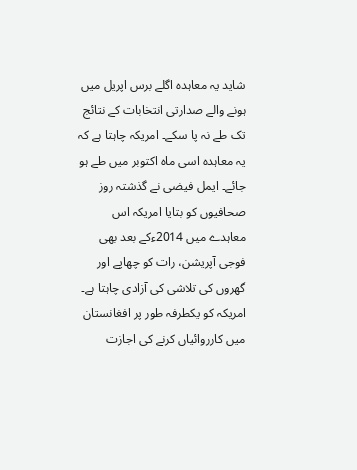شاید یہ معاہدہ اگلے برس اپریل میں ہونے والے صدارتی انتخابات کے نتائج تک طے نہ پا سکے۔ امریکہ چاہتا ہے کہ یہ معاہدہ اسی ماہ اکتوبر میں طے ہو جائے۔ ایمل فیضی نے گذشتہ روز صحافیوں کو بتایا امریکہ اس معاہدے میں 2014ءکے بعد بھی فوجی آپریشن، رات کو چھاپے اور گھروں کی تلاشی کی آزادی چاہتا ہے۔ امریکہ کو یکطرفہ طور پر افغانستان میں کارروائیاں کرنے کی اجازت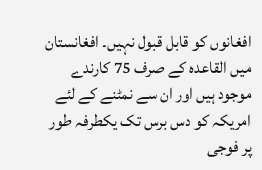افغانوں کو قابل قبول نہیں۔ افغانستان میں القاعدہ کے صرف 75 کارندے موجود ہیں اور ان سے نمٹنے کے لئے امریکہ کو دس برس تک یکطرفہ طور پر فوجی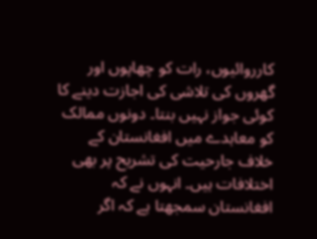کارروائیوں، رات کو چھاپوں اور گھروں کی تلاشی کی اجازت دینے کا کوئی جواز نہیں بنتا۔ دونوں ممالک کو معاہدے میں افغانستان کے خلاف جارحیت کی تشریح پر بھی اختلافات ہیں۔ انہوں نے کہ افغانستان سمجھتا ہے کہ اگر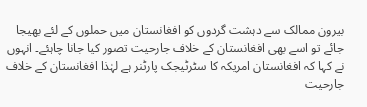بیرون ممالک سے دہشت گردوں کو افغانستان میں حملوں کے لئے بھیجا جائے تو اسے بھی افغانستان کے خلاف جارحیت تصور کیا جانا چاہئے۔ انہوں نے کہا کہ افغانستان امریکہ کا سٹرٹیجک پارٹنر ہے لہٰذا افغانستان کے خلاف جارحیت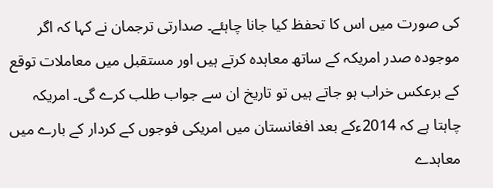کی صورت میں اس کا تحفظ کیا جانا چاہئے۔ صدارتی ترجمان نے کہا کہ اگر موجودہ صدر امریکہ کے ساتھ معاہدہ کرتے ہیں اور مستقبل میں معاملات توقع کے برعکس خراب ہو جاتے ہیں تو تاریخ ان سے جواب طلب کرے گی۔ امریکہ چاہتا ہے کہ 2014ءکے بعد افغانستان میں امریکی فوجوں کے کردار کے بارے میں معاہدے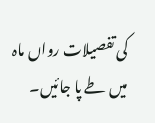کی تفصیلات رواں ماہ میں طے پا جائیں۔